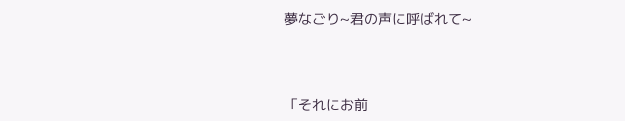夢なごり~君の声に呼ばれて~



「それにお前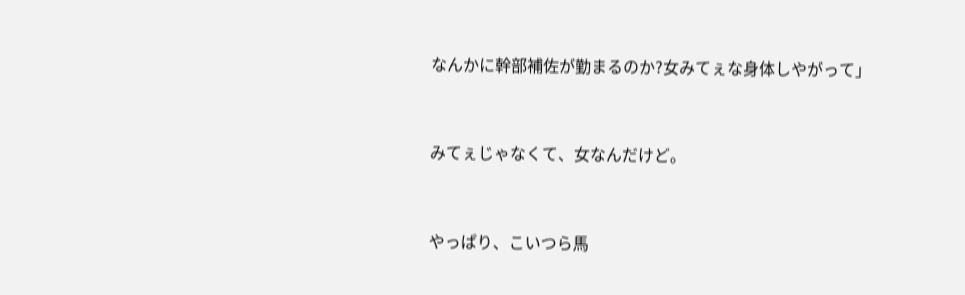なんかに幹部補佐が勤まるのか?女みてぇな身体しやがって」



みてぇじゃなくて、女なんだけど。



やっぱり、こいつら馬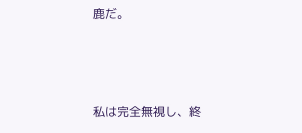鹿だ。



私は完全無視し、終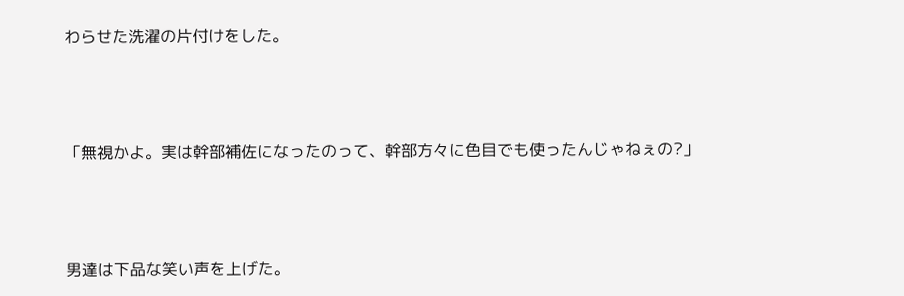わらせた洗濯の片付けをした。



「無視かよ。実は幹部補佐になったのって、幹部方々に色目でも使ったんじゃねぇの?」



男達は下品な笑い声を上げた。